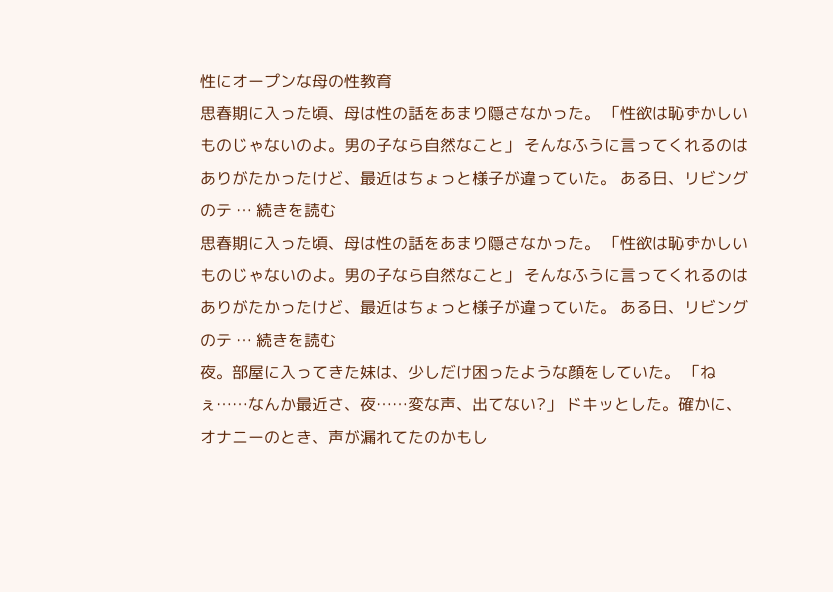性にオープンな母の性教育
思春期に入った頃、母は性の話をあまり隠さなかった。 「性欲は恥ずかしいものじゃないのよ。男の子なら自然なこと」 そんなふうに言ってくれるのはありがたかったけど、最近はちょっと様子が違っていた。 ある日、リビングのテ … 続きを読む
思春期に入った頃、母は性の話をあまり隠さなかった。 「性欲は恥ずかしいものじゃないのよ。男の子なら自然なこと」 そんなふうに言ってくれるのはありがたかったけど、最近はちょっと様子が違っていた。 ある日、リビングのテ … 続きを読む
夜。部屋に入ってきた妹は、少しだけ困ったような顔をしていた。 「ねぇ……なんか最近さ、夜……変な声、出てない?」 ドキッとした。確かに、オナニーのとき、声が漏れてたのかもし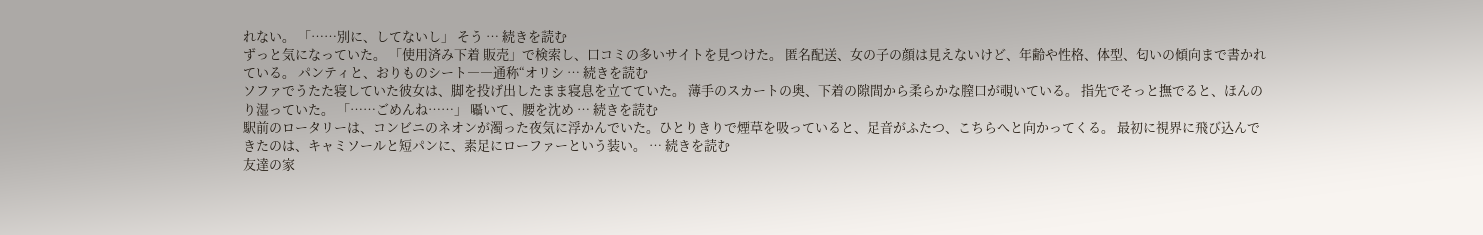れない。 「……別に、してないし」 そう … 続きを読む
ずっと気になっていた。 「使用済み下着 販売」で検索し、口コミの多いサイトを見つけた。 匿名配送、女の子の顔は見えないけど、年齢や性格、体型、匂いの傾向まで書かれている。 パンティと、おりものシート――通称“オリシ … 続きを読む
ソファでうたた寝していた彼女は、脚を投げ出したまま寝息を立てていた。 薄手のスカートの奥、下着の隙間から柔らかな膣口が覗いている。 指先でそっと撫でると、ほんのり湿っていた。 「……ごめんね……」 囁いて、腰を沈め … 続きを読む
駅前のロータリーは、コンビニのネオンが濁った夜気に浮かんでいた。ひとりきりで煙草を吸っていると、足音がふたつ、こちらへと向かってくる。 最初に視界に飛び込んできたのは、キャミソールと短パンに、素足にローファーという装い。 … 続きを読む
友達の家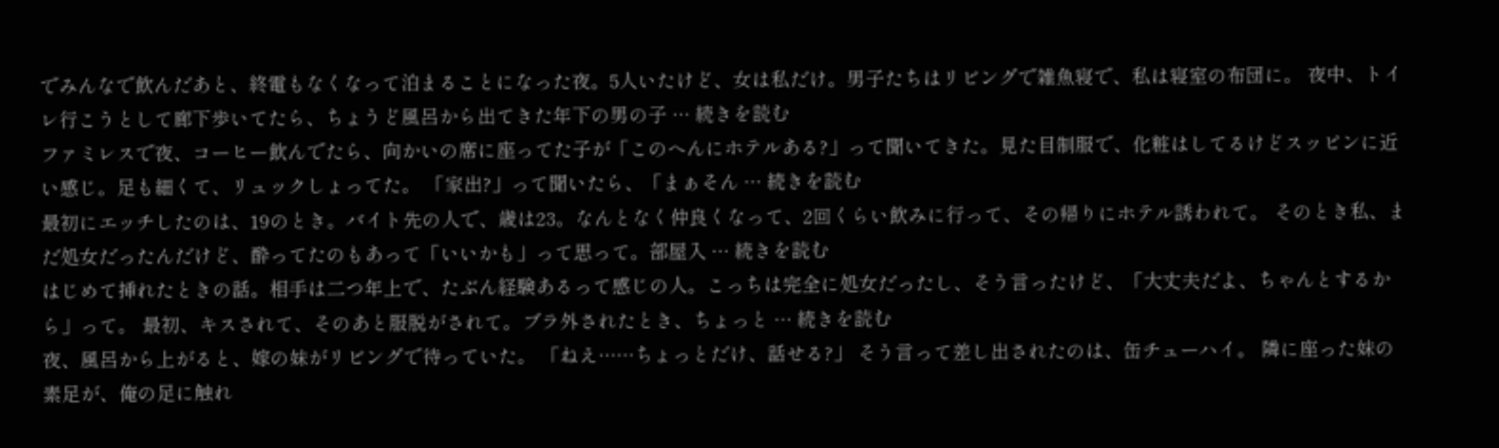でみんなで飲んだあと、終電もなくなって泊まることになった夜。5人いたけど、女は私だけ。男子たちはリビングで雑魚寝で、私は寝室の布団に。 夜中、トイレ行こうとして廊下歩いてたら、ちょうど風呂から出てきた年下の男の子 … 続きを読む
ファミレスで夜、コーヒー飲んでたら、向かいの席に座ってた子が「このへんにホテルある?」って聞いてきた。見た目制服で、化粧はしてるけどスッピンに近い感じ。足も細くて、リュックしょってた。 「家出?」って聞いたら、「まぁそん … 続きを読む
最初にエッチしたのは、19のとき。バイト先の人で、歳は23。なんとなく仲良くなって、2回くらい飲みに行って、その帰りにホテル誘われて。 そのとき私、まだ処女だったんだけど、酔ってたのもあって「いいかも」って思って。部屋入 … 続きを読む
はじめて挿れたときの話。相手は二つ年上で、たぶん経験あるって感じの人。こっちは完全に処女だったし、そう言ったけど、「大丈夫だよ、ちゃんとするから」って。 最初、キスされて、そのあと服脱がされて。ブラ外されたとき、ちょっと … 続きを読む
夜、風呂から上がると、嫁の妹がリビングで待っていた。 「ねえ……ちょっとだけ、話せる?」 そう言って差し出されたのは、缶チューハイ。 隣に座った妹の素足が、俺の足に触れ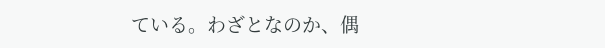ている。わざとなのか、偶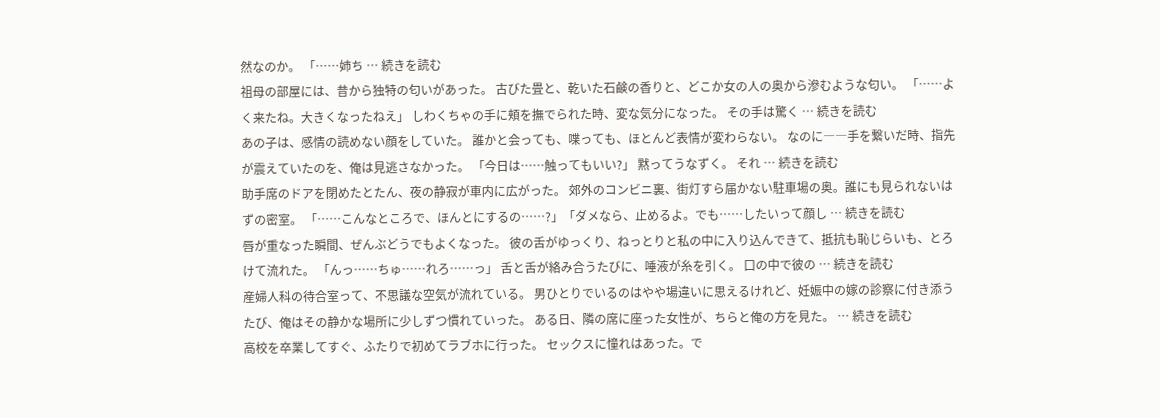然なのか。 「……姉ち … 続きを読む
祖母の部屋には、昔から独特の匂いがあった。 古びた畳と、乾いた石鹸の香りと、どこか女の人の奥から滲むような匂い。 「……よく来たね。大きくなったねえ」 しわくちゃの手に頬を撫でられた時、変な気分になった。 その手は驚く … 続きを読む
あの子は、感情の読めない顔をしていた。 誰かと会っても、喋っても、ほとんど表情が変わらない。 なのに――手を繋いだ時、指先が震えていたのを、俺は見逃さなかった。 「今日は……触ってもいい?」 黙ってうなずく。 それ … 続きを読む
助手席のドアを閉めたとたん、夜の静寂が車内に広がった。 郊外のコンビニ裏、街灯すら届かない駐車場の奥。誰にも見られないはずの密室。 「……こんなところで、ほんとにするの……?」「ダメなら、止めるよ。でも……したいって顔し … 続きを読む
唇が重なった瞬間、ぜんぶどうでもよくなった。 彼の舌がゆっくり、ねっとりと私の中に入り込んできて、抵抗も恥じらいも、とろけて流れた。 「んっ……ちゅ……れろ……っ」 舌と舌が絡み合うたびに、唾液が糸を引く。 口の中で彼の … 続きを読む
産婦人科の待合室って、不思議な空気が流れている。 男ひとりでいるのはやや場違いに思えるけれど、妊娠中の嫁の診察に付き添うたび、俺はその静かな場所に少しずつ慣れていった。 ある日、隣の席に座った女性が、ちらと俺の方を見た。 … 続きを読む
高校を卒業してすぐ、ふたりで初めてラブホに行った。 セックスに憧れはあった。で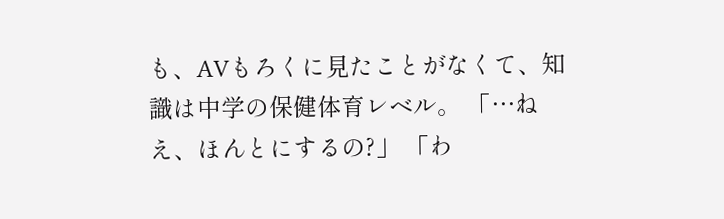も、AVもろくに見たことがなくて、知識は中学の保健体育レベル。 「…ねえ、ほんとにするの?」 「わ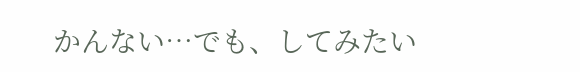かんない…でも、してみたい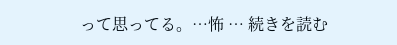って思ってる。…怖 … 続きを読む